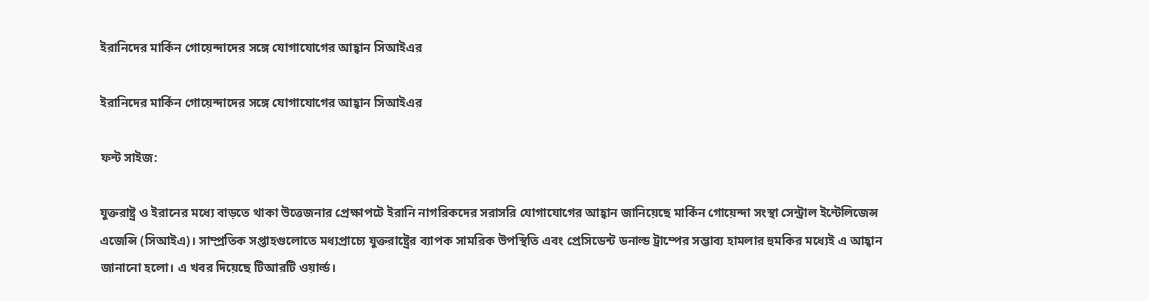ইরানিদের মার্কিন গোয়েন্দাদের সঙ্গে যোগাযোগের আহ্বান সিআইএর

ইরানিদের মার্কিন গোয়েন্দাদের সঙ্গে যোগাযোগের আহ্বান সিআইএর

ফন্ট সাইজ:

যুক্তরাষ্ট্র ও ইরানের মধ্যে বাড়তে থাকা উত্তেজনার প্রেক্ষাপটে ইরানি নাগরিকদের সরাসরি যোগাযোগের আহ্বান জানিয়েছে মার্কিন গোয়েন্দা সংস্থা সেন্ট্রাল ইন্টেলিজেন্স এজেন্সি (সিআইএ)। সাম্প্রতিক সপ্তাহগুলোতে মধ্যপ্রাচ্যে যুক্তরাষ্ট্রের ব্যাপক সামরিক উপস্থিতি এবং প্রেসিডেন্ট ডনাল্ড ট্রাম্পের সম্ভাব্য হামলার হুমকির মধ্যেই এ আহ্বান জানানো হলো। এ খবর দিয়েছে টিআরটি ওয়ার্ল্ড।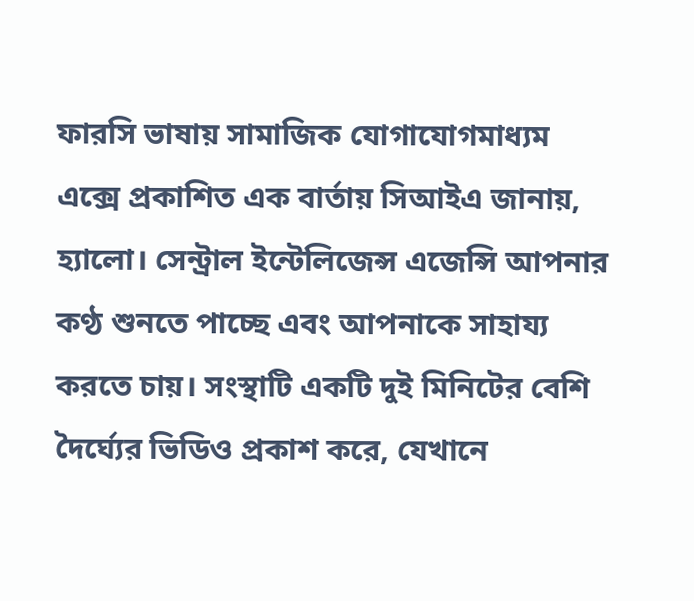ফারসি ভাষায় সামাজিক যোগাযোগমাধ্যম এক্সে প্রকাশিত এক বার্তায় সিআইএ জানায়, হ্যালো। সেন্ট্রাল ইন্টেলিজেন্স এজেন্সি আপনার কণ্ঠ শুনতে পাচ্ছে এবং আপনাকে সাহায্য করতে চায়। সংস্থাটি একটি দুই মিনিটের বেশি দৈর্ঘ্যের ভিডিও প্রকাশ করে, যেখানে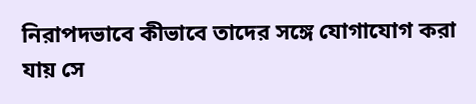নিরাপদভাবে কীভাবে তাদের সঙ্গে যোগাযোগ করা যায় সে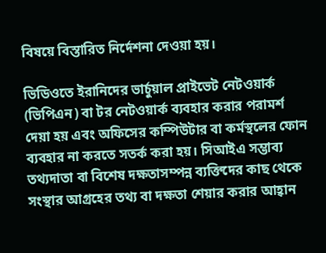বিষয়ে বিস্তারিত নির্দেশনা দেওয়া হয়।

ভিডিওতে ইরানিদের ভার্চুয়াল প্রাইভেট নেটওয়ার্ক (ভিপিএন) বা টর নেটওয়ার্ক ব্যবহার করার পরামর্শ দেয়া হয় এবং অফিসের কম্পিউটার বা কর্মস্থলের ফোন ব্যবহার না করতে সতর্ক করা হয়। সিআইএ সম্ভাব্য তথ্যদাতা বা বিশেষ দক্ষতাসম্পন্ন ব্যক্তিদের কাছ থেকে সংস্থার আগ্রহের তথ্য বা দক্ষতা শেয়ার করার আহ্বান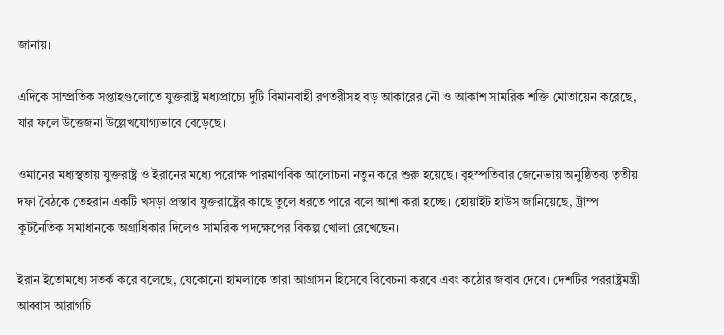জানায়।

এদিকে সাম্প্রতিক সপ্তাহগুলোতে যুক্তরাষ্ট্র মধ্যপ্রাচ্যে দুটি বিমানবাহী রণতরীসহ বড় আকারের নৌ ও আকাশ সামরিক শক্তি মোতায়েন করেছে, যার ফলে উত্তেজনা উল্লেখযোগ্যভাবে বেড়েছে।

ওমানের মধ্যস্থতায় যুক্তরাষ্ট্র ও ইরানের মধ্যে পরোক্ষ পারমাণবিক আলোচনা নতুন করে শুরু হয়েছে। বৃহস্পতিবার জেনেভায় অনুষ্ঠিতব্য তৃতীয় দফা বৈঠকে তেহরান একটি খসড়া প্রস্তাব যুক্তরাষ্ট্রের কাছে তুলে ধরতে পারে বলে আশা করা হচ্ছে। হোয়াইট হাউস জানিয়েছে, ট্রাম্প কূটনৈতিক সমাধানকে অগ্রাধিকার দিলেও সামরিক পদক্ষেপের বিকল্প খোলা রেখেছেন।

ইরান ইতোমধ্যে সতর্ক করে বলেছে, যেকোনো হামলাকে তারা আগ্রাসন হিসেবে বিবেচনা করবে এবং কঠোর জবাব দেবে। দেশটির পররাষ্ট্রমন্ত্রী আব্বাস আরাগচি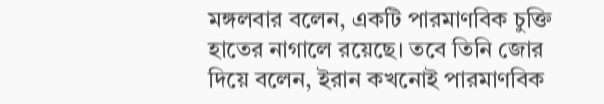মঙ্গলবার বলেন, একটি পারমাণবিক চুক্তি হাতের নাগালে রয়েছে। তবে তিনি জোর দিয়ে বলেন, ইরান কখনোই পারমাণবিক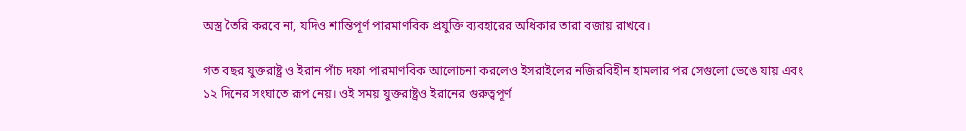অস্ত্র তৈরি করবে না, যদিও শান্তিপূর্ণ পারমাণবিক প্রযুক্তি ব্যবহারের অধিকার তারা বজায় রাখবে।

গত বছর যুক্তরাষ্ট্র ও ইরান পাঁচ দফা পারমাণবিক আলোচনা করলেও ইসরাইলের নজিরবিহীন হামলার পর সেগুলো ভেঙে যায় এবং ১২ দিনের সংঘাতে রূপ নেয়। ওই সময় যুক্তরাষ্ট্রও ইরানের গুরুত্বপূর্ণ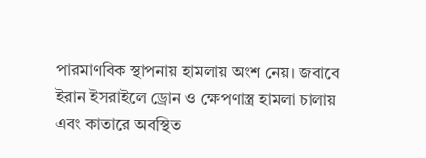পারমাণবিক স্থাপনায় হামলায় অংশ নেয়। জবাবে ইরান ইসরাইলে ড্রোন ও ক্ষেপণাস্ত্র হামলা চালায় এবং কাতারে অবস্থিত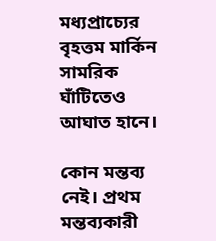মধ্যপ্রাচ্যের বৃহত্তম মার্কিন সামরিক ঘাঁটিতেও আঘাত হানে।

কোন মন্তব্য নেই। প্রথম মন্তব্যকারী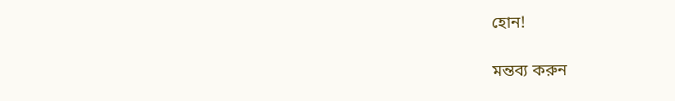হোন!

মন্তব্য করুন